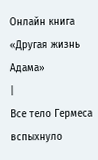Онлайн книга «Другая жизнь Адама»
|
Все тело Гермеса вспыхнуло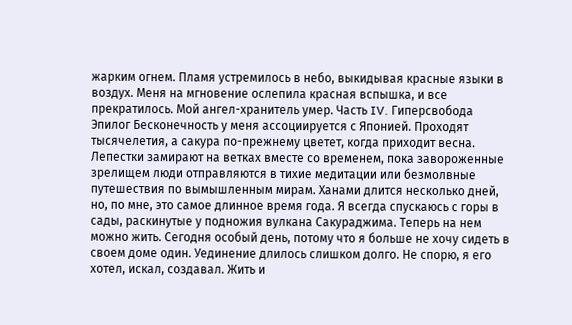жарким огнем. Пламя устремилось в небо, выкидывая красные языки в воздух. Меня на мгновение ослепила красная вспышка, и все прекратилось. Мой ангел-хранитель умер. Часть IV. Гиперсвобода Эпилог Бесконечность у меня ассоциируется с Японией. Проходят тысячелетия, а сакура по-прежнему цветет, когда приходит весна. Лепестки замирают на ветках вместе со временем, пока завороженные зрелищем люди отправляются в тихие медитации или безмолвные путешествия по вымышленным мирам. Ханами длится несколько дней, но, по мне, это самое длинное время года. Я всегда спускаюсь с горы в сады, раскинутые у подножия вулкана Сакураджима. Теперь на нем можно жить. Сегодня особый день, потому что я больше не хочу сидеть в своем доме один. Уединение длилось слишком долго. Не спорю, я его хотел, искал, создавал. Жить и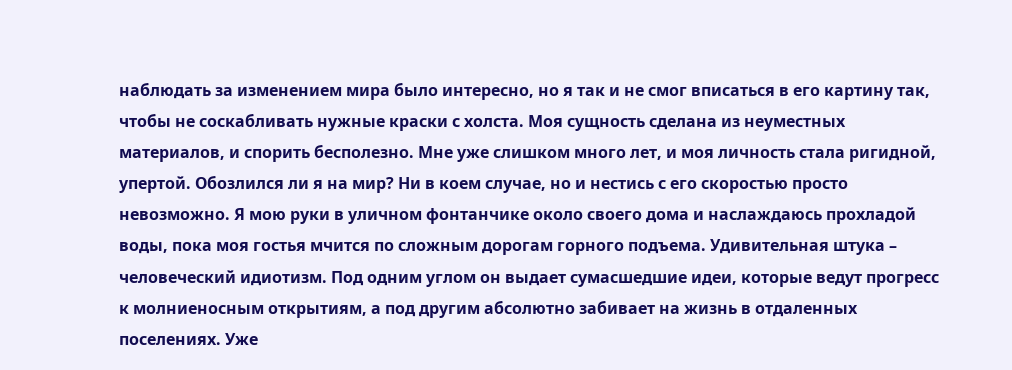наблюдать за изменением мира было интересно, но я так и не смог вписаться в его картину так, чтобы не соскабливать нужные краски с холста. Моя сущность сделана из неуместных материалов, и спорить бесполезно. Мне уже слишком много лет, и моя личность стала ригидной, упертой. Обозлился ли я на мир? Ни в коем случае, но и нестись с его скоростью просто невозможно. Я мою руки в уличном фонтанчике около своего дома и наслаждаюсь прохладой воды, пока моя гостья мчится по сложным дорогам горного подъема. Удивительная штука – человеческий идиотизм. Под одним углом он выдает сумасшедшие идеи, которые ведут прогресс к молниеносным открытиям, а под другим абсолютно забивает на жизнь в отдаленных поселениях. Уже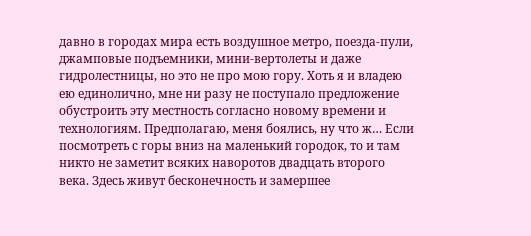давно в городах мира есть воздушное метро, поезда-пули, джамповые подъемники, мини-вертолеты и даже гидролестницы, но это не про мою гору. Хоть я и владею ею единолично, мне ни разу не поступало предложение обустроить эту местность согласно новому времени и технологиям. Предполагаю, меня боялись, ну что ж… Если посмотреть с горы вниз на маленький городок, то и там никто не заметит всяких наворотов двадцать второго века. Здесь живут бесконечность и замершее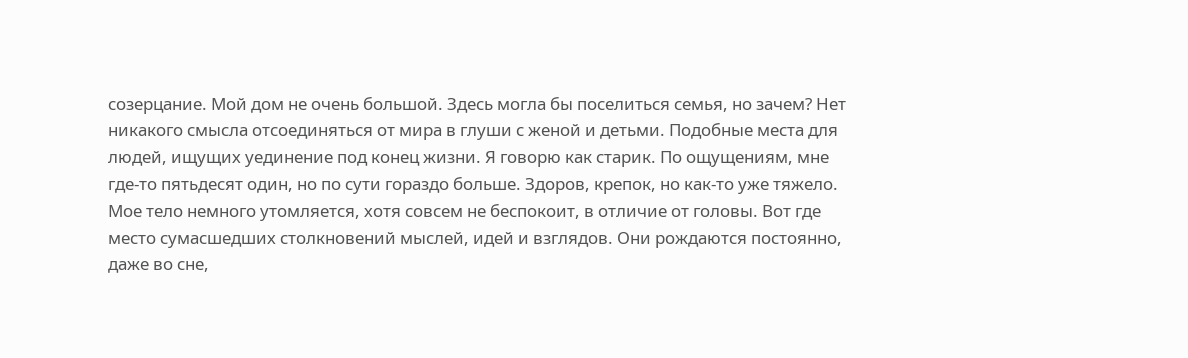созерцание. Мой дом не очень большой. Здесь могла бы поселиться семья, но зачем? Нет никакого смысла отсоединяться от мира в глуши с женой и детьми. Подобные места для людей, ищущих уединение под конец жизни. Я говорю как старик. По ощущениям, мне где-то пятьдесят один, но по сути гораздо больше. Здоров, крепок, но как-то уже тяжело. Мое тело немного утомляется, хотя совсем не беспокоит, в отличие от головы. Вот где место сумасшедших столкновений мыслей, идей и взглядов. Они рождаются постоянно, даже во сне,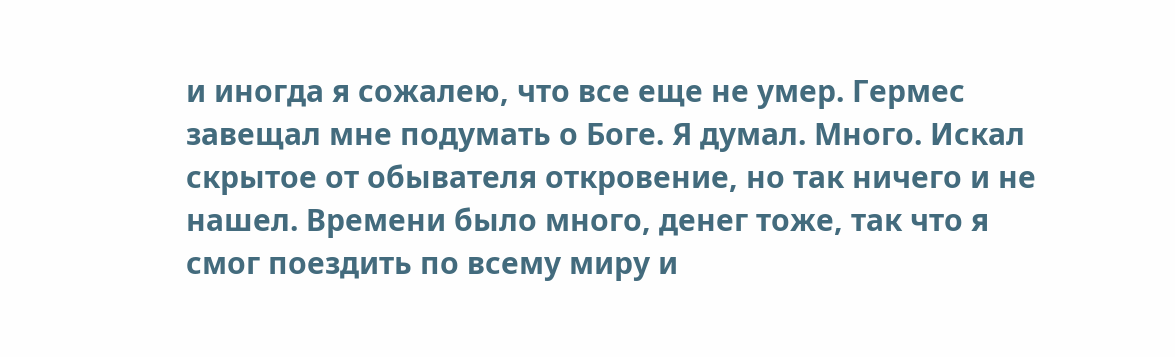и иногда я сожалею, что все еще не умер. Гермес завещал мне подумать о Боге. Я думал. Много. Искал скрытое от обывателя откровение, но так ничего и не нашел. Времени было много, денег тоже, так что я смог поездить по всему миру и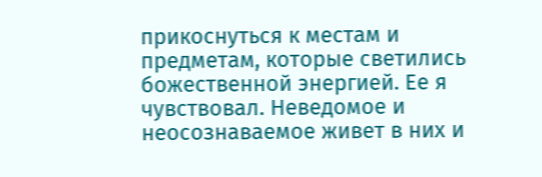прикоснуться к местам и предметам, которые светились божественной энергией. Ее я чувствовал. Неведомое и неосознаваемое живет в них и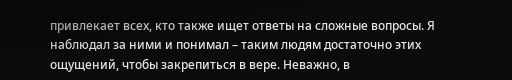привлекает всех, кто также ищет ответы на сложные вопросы. Я наблюдал за ними и понимал – таким людям достаточно этих ощущений, чтобы закрепиться в вере. Неважно, в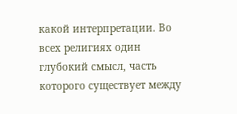какой интерпретации. Во всех религиях один глубокий смысл, часть которого существует между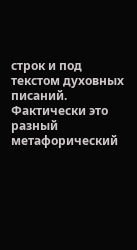строк и под текстом духовных писаний. Фактически это разный метафорический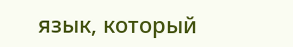язык, который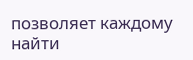позволяет каждому найти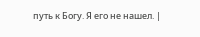путь к Богу. Я его не нашел. |